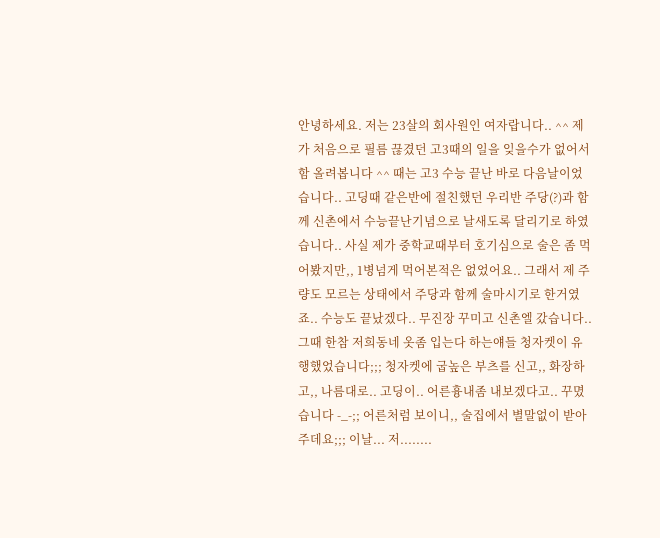안녕하세요. 저는 23살의 회사원인 여자랍니다.. ^^ 제가 처음으로 필름 끊겼던 고3때의 일을 잊을수가 없어서 함 올려봅니다 ^^ 때는 고3 수능 끝난 바로 다음날이었습니다.. 고딩때 같은반에 절친했던 우리반 주당(?)과 함께 신촌에서 수능끝난기념으로 날새도록 달리기로 하였습니다.. 사실 제가 중학교때부터 호기심으로 술은 좀 먹어봤지만,, 1병넘게 먹어본적은 없었어요.. 그래서 제 주량도 모르는 상태에서 주당과 함께 술마시기로 한거였죠.. 수능도 끝났겠다.. 무진장 꾸미고 신촌엘 갔습니다.. 그때 한참 저희동네 옷좀 입는다 하는얘들 청자켓이 유행했었습니다;;; 청자켓에 굽높은 부츠를 신고,, 화장하고,, 나름대로.. 고딩이.. 어른흉내좀 내보겠다고.. 꾸몄습니다 -_-;; 어른처럼 보이니,, 술집에서 별말없이 받아주데요;;; 이날... 저........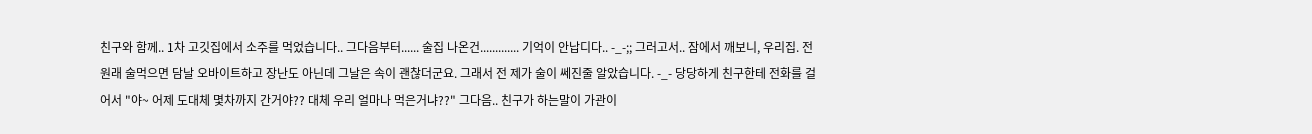친구와 함께.. 1차 고깃집에서 소주를 먹었습니다.. 그다음부터...... 술집 나온건............. 기억이 안납디다.. -_-;; 그러고서.. 잠에서 깨보니, 우리집. 전 원래 술먹으면 담날 오바이트하고 장난도 아닌데 그날은 속이 괜찮더군요. 그래서 전 제가 술이 쎄진줄 알았습니다. -_- 당당하게 친구한테 전화를 걸어서 "야~ 어제 도대체 몇차까지 간거야?? 대체 우리 얼마나 먹은거냐??" 그다음.. 친구가 하는말이 가관이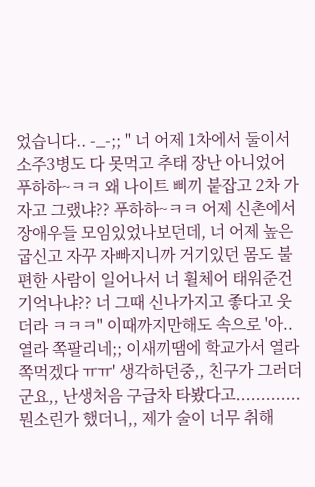었습니다.. -_-;; " 너 어제 1차에서 둘이서 소주3병도 다 못먹고 추태 장난 아니었어 푸하하~ㅋㅋ 왜 나이트 삐끼 붙잡고 2차 가자고 그랬냐?? 푸하하~ㅋㅋ 어제 신촌에서 장애우들 모임있었나보던데, 너 어제 높은굽신고 자꾸 자빠지니까 거기있던 몸도 불편한 사람이 일어나서 너 휠체어 태워준건 기억나냐?? 너 그때 신나가지고 좋다고 웃더라 ㅋㅋㅋ" 이때까지만해도 속으로 '아.. 열라 쪽팔리네;; 이새끼땜에 학교가서 열라 쪽먹겠다 ㅠㅠ' 생각하던중,, 친구가 그러더군요,, 난생처음 구급차 타봤다고............. 뭔소린가 했더니,, 제가 술이 너무 취해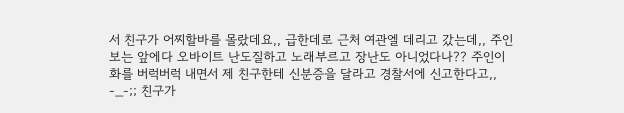서 친구가 어찌할바를 몰랐데요,, 급한데로 근처 여관엘 데리고 갔는데,, 주인보는 앞에다 오바이트 난도질하고 노래부르고 장난도 아니었다나?? 주인이 화를 버럭버럭 내면서 제 친구한테 신분증을 달라고 경찰서에 신고한다고,, -_-;; 친구가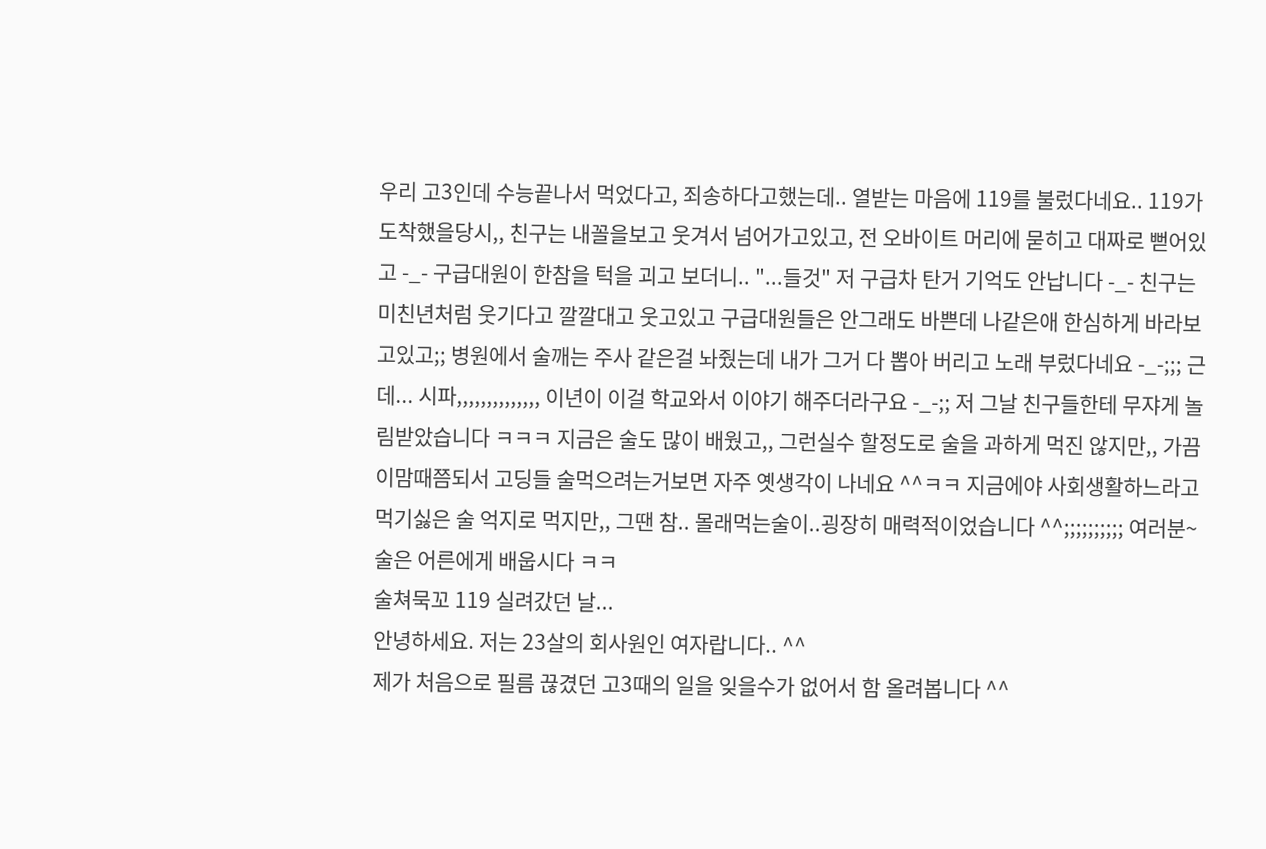우리 고3인데 수능끝나서 먹었다고, 죄송하다고했는데.. 열받는 마음에 119를 불렀다네요.. 119가 도착했을당시,, 친구는 내꼴을보고 웃겨서 넘어가고있고, 전 오바이트 머리에 묻히고 대짜로 뻗어있고 -_- 구급대원이 한참을 턱을 괴고 보더니.. "...들것" 저 구급차 탄거 기억도 안납니다 -_- 친구는 미친년처럼 웃기다고 깔깔대고 웃고있고 구급대원들은 안그래도 바쁜데 나같은애 한심하게 바라보고있고;; 병원에서 술깨는 주사 같은걸 놔줬는데 내가 그거 다 뽑아 버리고 노래 부렀다네요 -_-;;; 근데... 시파,,,,,,,,,,,,,, 이년이 이걸 학교와서 이야기 해주더라구요 -_-;; 저 그날 친구들한테 무쟈게 놀림받았습니다 ㅋㅋㅋ 지금은 술도 많이 배웠고,, 그런실수 할정도로 술을 과하게 먹진 않지만,, 가끔 이맘때쯤되서 고딩들 술먹으려는거보면 자주 옛생각이 나네요 ^^ㅋㅋ 지금에야 사회생활하느라고 먹기싫은 술 억지로 먹지만,, 그땐 참.. 몰래먹는술이..굉장히 매력적이었습니다 ^^;;;;;;;;;; 여러분~ 술은 어른에게 배웁시다 ㅋㅋ
술쳐묵꼬 119 실려갔던 날...
안녕하세요. 저는 23살의 회사원인 여자랍니다.. ^^
제가 처음으로 필름 끊겼던 고3때의 일을 잊을수가 없어서 함 올려봅니다 ^^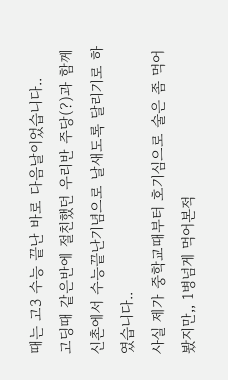때는 고3 수능 끝난 바로 다음날이었습니다..
고딩때 같은반에 절친했던 우리반 주당(?)과 함께 신촌에서 수능끝난기념으로 날새도록 달리기로 하였습니다..
사실 제가 중학교때부터 호기심으로 술은 좀 먹어봤지만,, 1병넘게 먹어본적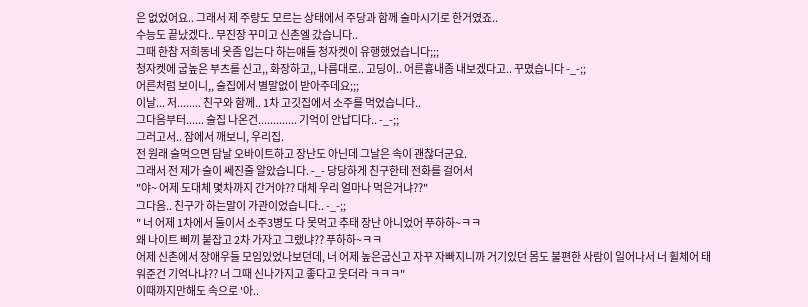은 없었어요.. 그래서 제 주량도 모르는 상태에서 주당과 함께 술마시기로 한거였죠..
수능도 끝났겠다.. 무진장 꾸미고 신촌엘 갔습니다..
그때 한참 저희동네 옷좀 입는다 하는얘들 청자켓이 유행했었습니다;;;
청자켓에 굽높은 부츠를 신고,, 화장하고,, 나름대로.. 고딩이.. 어른흉내좀 내보겠다고.. 꾸몄습니다 -_-;;
어른처럼 보이니,, 술집에서 별말없이 받아주데요;;;
이날... 저........ 친구와 함께.. 1차 고깃집에서 소주를 먹었습니다..
그다음부터...... 술집 나온건............. 기억이 안납디다.. -_-;;
그러고서.. 잠에서 깨보니, 우리집.
전 원래 술먹으면 담날 오바이트하고 장난도 아닌데 그날은 속이 괜찮더군요.
그래서 전 제가 술이 쎄진줄 알았습니다. -_- 당당하게 친구한테 전화를 걸어서
"야~ 어제 도대체 몇차까지 간거야?? 대체 우리 얼마나 먹은거냐??"
그다음.. 친구가 하는말이 가관이었습니다.. -_-;;
" 너 어제 1차에서 둘이서 소주3병도 다 못먹고 추태 장난 아니었어 푸하하~ㅋㅋ
왜 나이트 삐끼 붙잡고 2차 가자고 그랬냐?? 푸하하~ㅋㅋ
어제 신촌에서 장애우들 모임있었나보던데, 너 어제 높은굽신고 자꾸 자빠지니까 거기있던 몸도 불편한 사람이 일어나서 너 휠체어 태워준건 기억나냐?? 너 그때 신나가지고 좋다고 웃더라 ㅋㅋㅋ"
이때까지만해도 속으로 '아..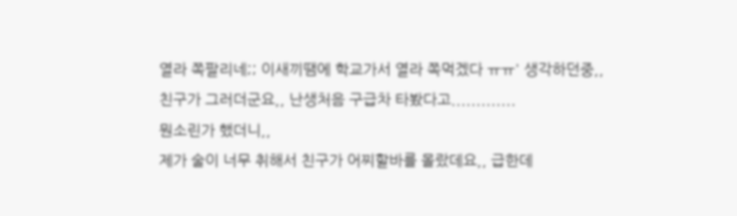열라 쪽팔리네;; 이새끼땜에 학교가서 열라 쪽먹겠다 ㅠㅠ' 생각하던중,,
친구가 그러더군요,, 난생처음 구급차 타봤다고.............
뭔소린가 했더니,,
제가 술이 너무 취해서 친구가 어찌할바를 몰랐데요,, 급한데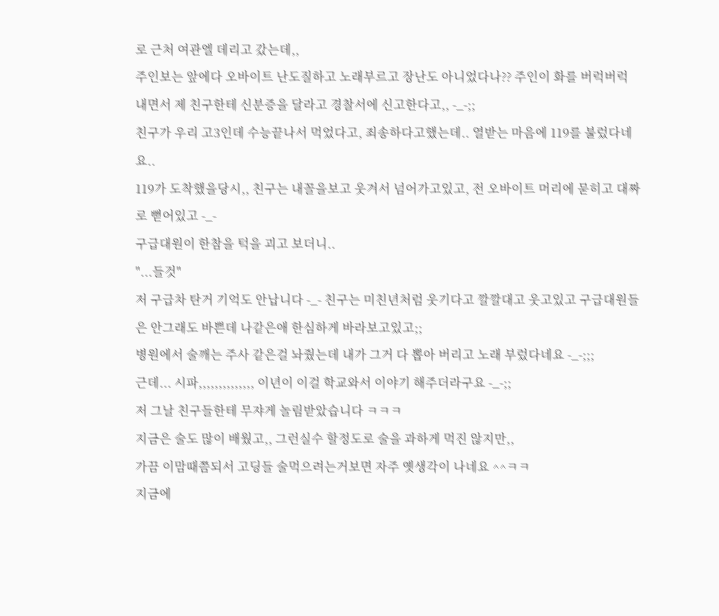로 근처 여관엘 데리고 갔는데,,
주인보는 앞에다 오바이트 난도질하고 노래부르고 장난도 아니었다나?? 주인이 화를 버럭버럭 내면서 제 친구한테 신분증을 달라고 경찰서에 신고한다고,, -_-;;
친구가 우리 고3인데 수능끝나서 먹었다고, 죄송하다고했는데.. 열받는 마음에 119를 불렀다네요..
119가 도착했을당시,, 친구는 내꼴을보고 웃겨서 넘어가고있고, 전 오바이트 머리에 묻히고 대짜로 뻗어있고 -_-
구급대원이 한참을 턱을 괴고 보더니..
"...들것"
저 구급차 탄거 기억도 안납니다 -_- 친구는 미친년처럼 웃기다고 깔깔대고 웃고있고 구급대원들은 안그래도 바쁜데 나같은애 한심하게 바라보고있고;;
병원에서 술깨는 주사 같은걸 놔줬는데 내가 그거 다 뽑아 버리고 노래 부렀다네요 -_-;;;
근데... 시파,,,,,,,,,,,,,, 이년이 이걸 학교와서 이야기 해주더라구요 -_-;;
저 그날 친구들한테 무쟈게 놀림받았습니다 ㅋㅋㅋ
지금은 술도 많이 배웠고,, 그런실수 할정도로 술을 과하게 먹진 않지만,,
가끔 이맘때쯤되서 고딩들 술먹으려는거보면 자주 옛생각이 나네요 ^^ㅋㅋ
지금에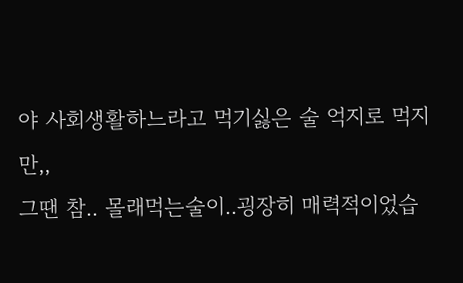야 사회생활하느라고 먹기싫은 술 억지로 먹지만,,
그땐 참.. 몰래먹는술이..굉장히 매력적이었습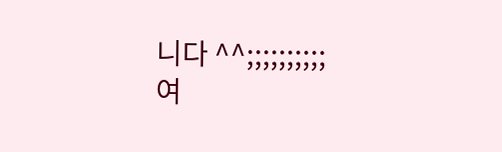니다 ^^;;;;;;;;;;
여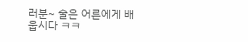러분~ 술은 어른에게 배웁시다 ㅋㅋ